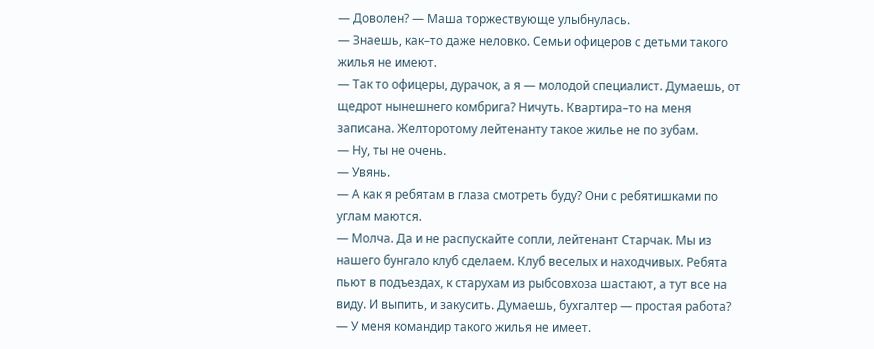— Доволен? — Маша торжествующе улыбнулась.
— Знаешь, как–то даже неловко. Семьи офицеров с детьми такого жилья не имеют.
— Так то офицеры, дурачок, а я — молодой специалист. Думаешь, от щедрот нынешнего комбрига? Ничуть. Квартира–то на меня записана. Желторотому лейтенанту такое жилье не по зубам.
— Ну, ты не очень.
— Увянь.
— А как я ребятам в глаза смотреть буду? Они с ребятишками по углам маются.
— Молча. Да и не распускайте сопли, лейтенант Старчак. Мы из нашего бунгало клуб сделаем. Клуб веселых и находчивых. Ребята пьют в подъездах, к старухам из рыбсовхоза шастают, а тут все на виду. И выпить, и закусить. Думаешь, бухгалтер — простая работа?
— У меня командир такого жилья не имеет.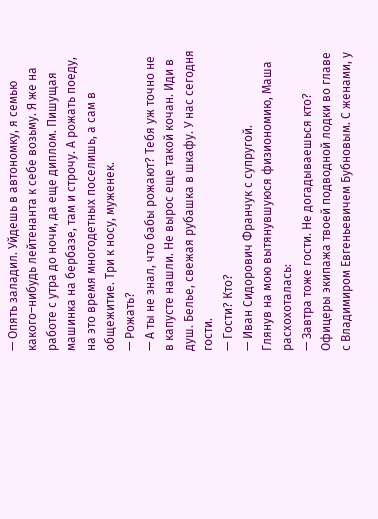— Опять заладил. Уйдешь в автономку, я семью какого–нибудь лейтенанта к себе возьму. Я же на работе с утра до ночи, да еще диплом. Пишущая машинка на бербазе, там и строчу. А рожать поеду, на это время многодетных поселишь, а сам в общежитие. Три к носу, муженек.
— Рожать?
— А ты не знал, что бабы рожают? Тебя уж точно не в капусте нашли. Не вырос еще такой кочан. Иди в душ. Белье, свежая рубашка в шкафу. У нас сегодня гости.
— Гости? Кто?
— Иван Сидорович Франчук с супругой.
Глянув на мою вытянувшуюся физиономию, Маша расхохоталась:
— Завтра тоже гости. Не догадываешься кто? Офицеры экипажа твоей подводной лодки во главе с Владимиром Евгеньевичем Бубновым. С женами, у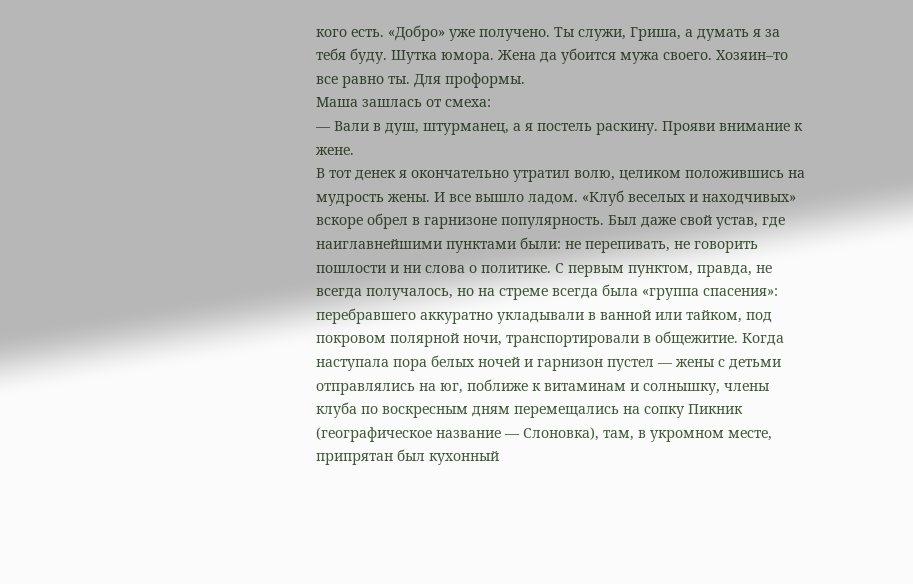кого есть. «Добро» уже получено. Ты служи, Гриша, а думать я за тебя буду. Шутка юмора. Жена да убоится мужа своего. Хозяин–то все равно ты. Для проформы.
Маша зашлась от смеха:
— Вали в душ, штурманец, а я постель раскину. Прояви внимание к жене.
В тот денек я окончательно утратил волю, целиком положившись на мудрость жены. И все вышло ладом. «Клуб веселых и находчивых» вскоре обрел в гарнизоне популярность. Был даже свой устав, где наиглавнейшими пунктами были: не перепивать, не говорить пошлости и ни слова о политике. С первым пунктом, правда, не всегда получалось, но на стреме всегда была «группа спасения»: перебравшего аккуратно укладывали в ванной или тайком, под покровом полярной ночи, транспортировали в общежитие. Когда наступала пора белых ночей и гарнизон пустел — жены с детьми отправлялись на юг, поближе к витаминам и солнышку, члены клуба по воскресным дням перемещались на сопку Пикник (географическое название — Слоновка), там, в укромном месте, припрятан был кухонный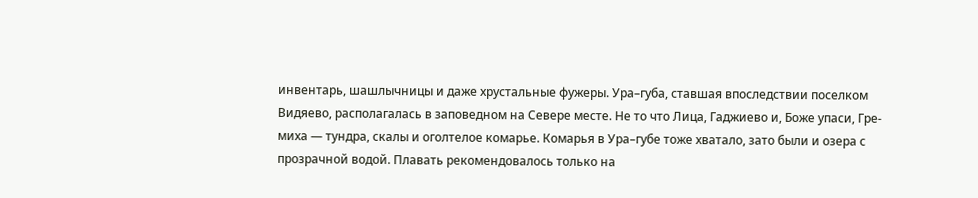инвентарь, шашлычницы и даже хрустальные фужеры. Ура–губа, ставшая впоследствии поселком Видяево, располагалась в заповедном на Севере месте. Не то что Лица, Гаджиево и, Боже упаси, Гре- миха — тундра, скалы и оголтелое комарье. Комарья в Ура–губе тоже хватало, зато были и озера с прозрачной водой. Плавать рекомендовалось только на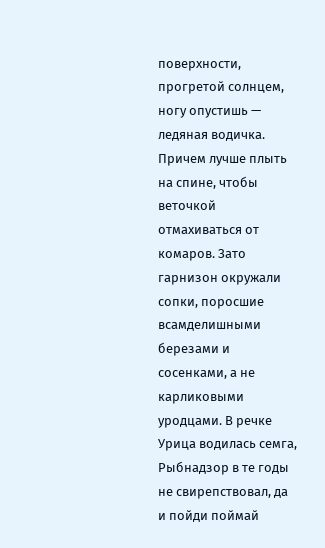поверхности, прогретой солнцем, ногу опустишь — ледяная водичка. Причем лучше плыть на спине, чтобы веточкой отмахиваться от комаров. Зато гарнизон окружали сопки, поросшие всамделишными березами и сосенками, а не карликовыми уродцами. В речке Урица водилась семга, Рыбнадзор в те годы не свирепствовал, да и пойди поймай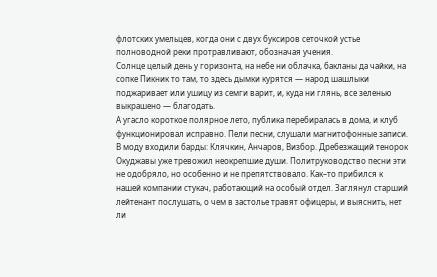флотских умельцев, когда они с двух буксиров сеточкой устье полноводной реки протравливают, обозначая учения.
Солнце целый день у горизонта, на небе ни облачка, бакланы да чайки, на сопке Пикник то там, то здесь дымки курятся — народ шашлыки поджаривает или ушицу из семги варит, и, куда ни глянь, все зеленью выкрашено — благодать.
А угасло короткое полярное лето, публика перебиралась в дома, и клуб функционировал исправно. Пели песни, слушали магнитофонные записи. В моду входили барды: Клячкин, Анчаров, Визбор. Дребезжащий тенорок Окуджавы уже тревожил неокрепшие души. Политруководство песни эти не одобряло, но особенно и не препятствовало. Как–то прибился к нашей компании стукач, работающий на особый отдел. Заглянул старший лейтенант послушать, о чем в застолье травят офицеры, и выяснить, нет ли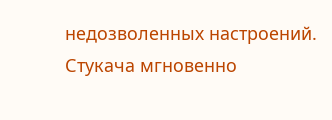недозволенных настроений. Стукача мгновенно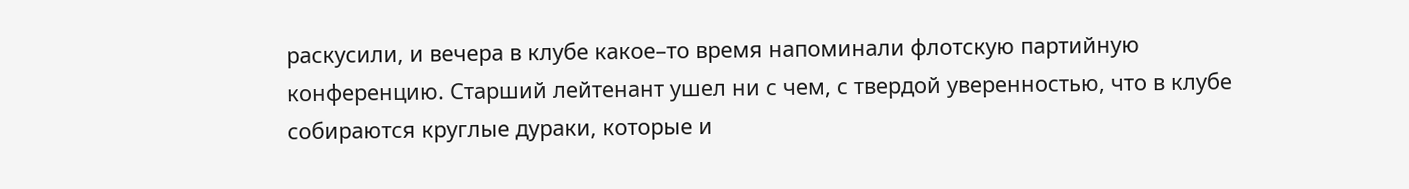раскусили, и вечера в клубе какое–то время напоминали флотскую партийную конференцию. Старший лейтенант ушел ни с чем, с твердой уверенностью, что в клубе собираются круглые дураки, которые и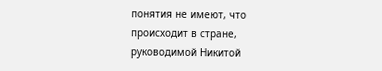понятия не имеют, что происходит в стране, руководимой Никитой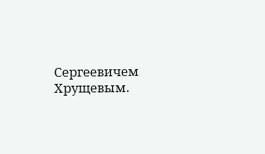Сергеевичем Хрущевым.